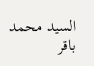السيد محمد باقر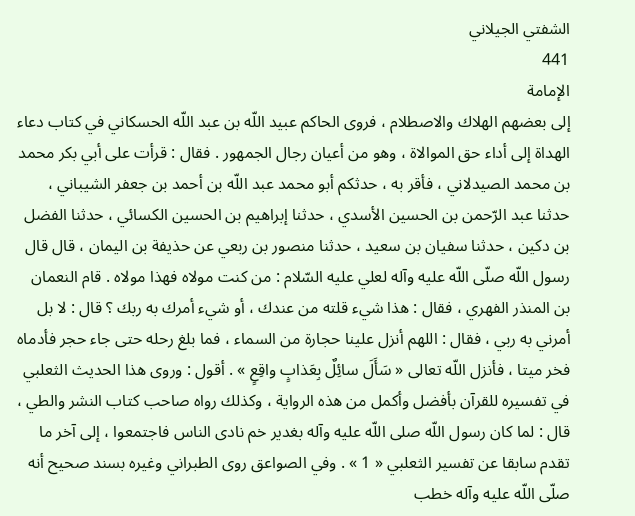الشفتي الجيلاني
441
الإمامة
إلى بعضهم الهلاك والاصطلام ، فروى الحاكم عبيد اللّه بن عبد اللّه الحسكاني في كتاب دعاء الهداة إلى أداء حق الموالاة ، وهو من أعيان رجال الجمهور . فقال : قرأت على أبي بكر محمد بن محمد الصيدلاني ، فأقر به ، حدثكم أبو محمد عبد اللّه بن أحمد بن جعفر الشيباني ، حدثنا عبد الرّحمن بن الحسين الأسدي ، حدثنا إبراهيم بن الحسين الكسائي ، حدثنا الفضل بن دكين ، حدثنا سفيان بن سعيد ، حدثنا منصور بن ربعي عن حذيفة بن اليمان ، قال قال رسول اللّه صلّى اللّه عليه وآله لعلي عليه السّلام : من كنت مولاه فهذا مولاه . قام النعمان بن المنذر الفهري ، فقال : هذا شيء قلته من عندك ، أو شيء أمرك به ربك ؟ قال : لا بل أمرني به ربي ، فقال : اللهم أنزل علينا حجارة من السماء ، فما بلغ رحله حتى جاء حجر فأدماه فخر ميتا ، فأنزل اللّه تعالى « سَأَلَ سائِلٌ بِعَذابٍ واقِعٍ » . أقول : وروى هذا الحديث الثعلبي في تفسيره للقرآن بأفضل وأكمل من هذه الرواية ، وكذلك رواه صاحب كتاب النشر والطي ، قال : لما كان رسول اللّه صلى اللّه عليه وآله بغدير خم نادى الناس فاجتمعوا ، إلى آخر ما تقدم سابقا عن تفسير الثعلبي « 1 » . وفي الصواعق روى الطبراني وغيره بسند صحيح أنه صلّى اللّه عليه وآله خطب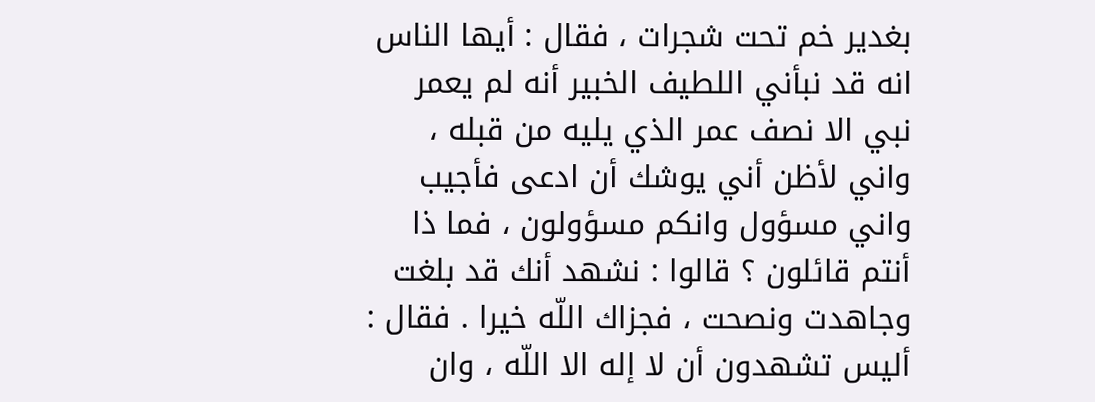بغدير خم تحت شجرات ، فقال : أيها الناس انه قد نبأني اللطيف الخبير أنه لم يعمر نبي الا نصف عمر الذي يليه من قبله ، واني لأظن أني يوشك أن ادعى فأجيب واني مسؤول وانكم مسؤولون ، فما ذا أنتم قائلون ؟ قالوا : نشهد أنك قد بلغت وجاهدت ونصحت ، فجزاك اللّه خيرا . فقال : أليس تشهدون أن لا إله الا اللّه ، وان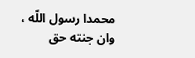محمدا رسول اللّه ، وان جنته حق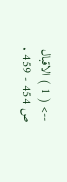--> ( 1 ) الاقبال ص 454 - 459 .